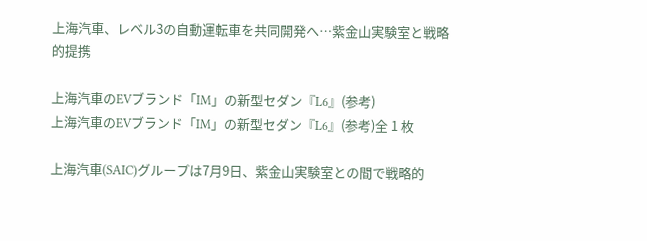上海汽車、レベル3の自動運転車を共同開発へ…紫金山実験室と戦略的提携

上海汽車のEVブランド「IM」の新型セダン『L6』(参考)
上海汽車のEVブランド「IM」の新型セダン『L6』(参考)全 1 枚

上海汽車(SAIC)グループは7月9日、紫金山実験室との間で戦略的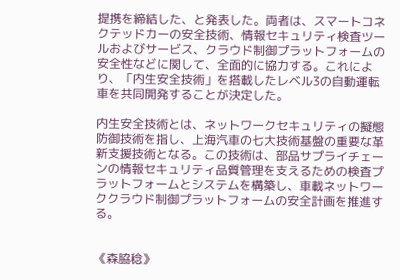提携を締結した、と発表した。両者は、スマートコネクテッドカーの安全技術、情報セキュリティ検査ツールおよびサービス、クラウド制御プラットフォームの安全性などに関して、全面的に協力する。これにより、「内生安全技術」を搭載したレベル3の自動運転車を共同開発することが決定した。

内生安全技術とは、ネットワークセキュリティの擬態防御技術を指し、上海汽車の七大技術基盤の重要な革新支援技術となる。この技術は、部品サプライチェーンの情報セキュリティ品質管理を支えるための検査プラットフォームとシステムを構築し、車載ネットワーククラウド制御プラットフォームの安全計画を推進する。


《森脇稔》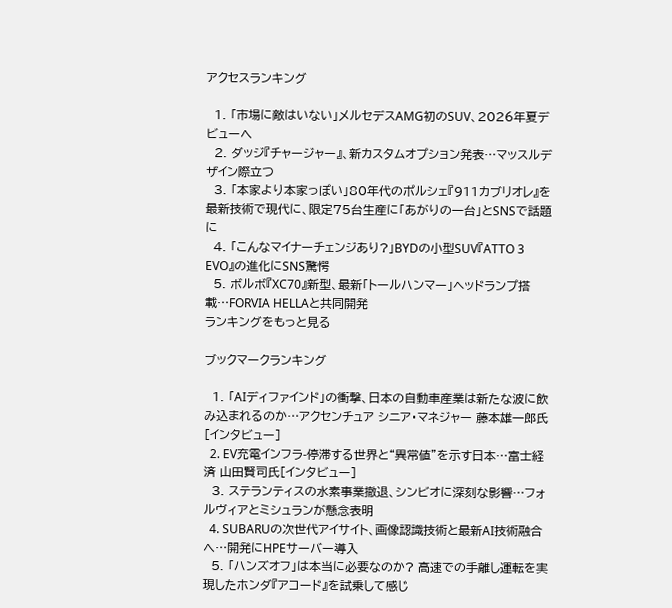アクセスランキング

  1. 「市場に敵はいない」メルセデスAMG初のSUV、2026年夏デビューへ
  2. ダッジ『チャージャー』、新カスタムオプション発表…マッスルデザイン際立つ
  3. 「本家より本家っぽい」80年代のポルシェ『911カブリオレ』を最新技術で現代に、限定75台生産に「あがりの一台」とSNSで話題に
  4. 「こんなマイナーチェンジあり?」BYDの小型SUV『ATTO 3 EVO』の進化にSNS驚愕
  5. ボルボ『XC70』新型、最新「トールハンマー」ヘッドランプ搭載…FORVIA HELLAと共同開発
ランキングをもっと見る

ブックマークランキング

  1. 「AIディファインド」の衝撃、日本の自動車産業は新たな波に飲み込まれるのか…アクセンチュア シニア・マネジャー 藤本雄一郎氏[インタビュー]
  2. EV充電インフラ-停滞する世界と“異常値”を示す日本…富士経済 山田賢司氏[インタビュー]
  3. ステランティスの水素事業撤退、シンビオに深刻な影響…フォルヴィアとミシュランが懸念表明
  4. SUBARUの次世代アイサイト、画像認識技術と最新AI技術融合へ…開発にHPEサーバー導入
  5. 「ハンズオフ」は本当に必要なのか? 高速での手離し運転を実現したホンダ『アコード』を試乗して感じ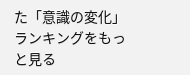た「意識の変化」
ランキングをもっと見る